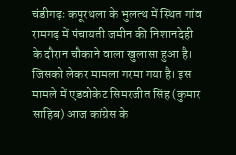चंडीगढ़ः कपूरथला के भुलत्थ में स्थित गांव रामगढ़ में पंचायती जमीन की निशानदेही के दौरान चौकाने वाला खुलासा हुआ है। जिसको लेकर मामला गरमा गया है। इस मामले में एडवोकेट सिमरजीत सिंह (कुमार साहिब) आज कांग्रेस के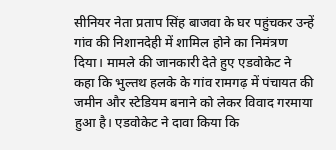सीनियर नेता प्रताप सिंह बाजवा के घर पहुंचकर उन्हें गांव की निशानदेही में शामिल होने का निमंत्रण दिया। मामले की जानकारी देते हुए एडवोकेट ने कहा कि भुल्तथ हलके के गांव रामगढ़ में पंचायत की जमीन और स्टेडियम बनाने को लेकर विवाद गरमाया हुआ है। एडवोकेट ने दावा किया कि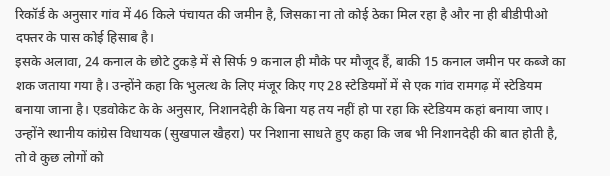रिकॉर्ड के अनुसार गांव में 46 किले पंचायत की जमीन है, जिसका ना तो कोई ठेका मिल रहा है और ना ही बीडीपीओ दफ्तर के पास कोई हिसाब है।
इसके अलावा, 24 कनाल के छोटे टुकड़े में से सिर्फ 9 कनाल ही मौके पर मौजूद हैं, बाकी 15 कनाल जमीन पर कब्जे का शक जताया गया है। उन्होंने कहा कि भुलत्थ के लिए मंजूर किए गए 28 स्टेडियमों में से एक गांव रामगढ़ में स्टेडियम बनाया जाना है। एडवोकेट के के अनुसार, निशानदेही के बिना यह तय नहीं हो पा रहा कि स्टेडियम कहां बनाया जाए। उन्होंने स्थानीय कांग्रेस विधायक (सुखपाल खैहरा) पर निशाना साधते हुए कहा कि जब भी निशानदेही की बात होती है, तो वे कुछ लोगों को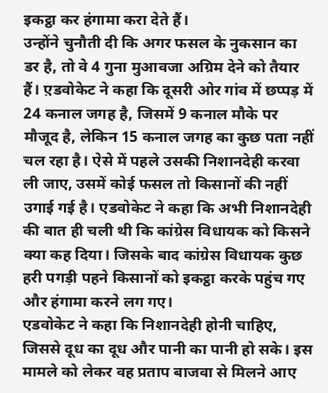इकट्ठा कर हंगामा करा देते हैं।
उन्होंने चुनौती दी कि अगर फसल के नुकसान का डर है, तो वे 4 गुना मुआवजा अग्रिम देने को तैयार हैं। ए़डवोकेट ने कहा कि दूसरी ओर गांव में छप्पड़ में 24 कनाल जगह है, जिसमें 9 कनाल मौके पर मौजूद है, लेकिन 15 कनाल जगह का कुछ पता नहीं चल रहा है। ऐसे में पहले उसकी निशानदेही करवा ली जाए, उसमें कोई फसल तो किसानों की नहीं उगाई गई है। एडवोकेट ने कहा कि अभी निशानदेही की बात ही चली थी कि कांग्रेस विधायक को किसने क्या कह दिया। जिसके बाद कांग्रेस विधायक कुछ हरी पगड़ी पहने किसानों को इकट्ठा करके पहुंच गए और हंगामा करने लग गए।
एडवोकेट ने कहा कि निशानदेही होनी चाहिए, जिससे दूध का दूध और पानी का पानी हो सके। इस मामले को लेकर वह प्रताप बाजवा से मिलने आए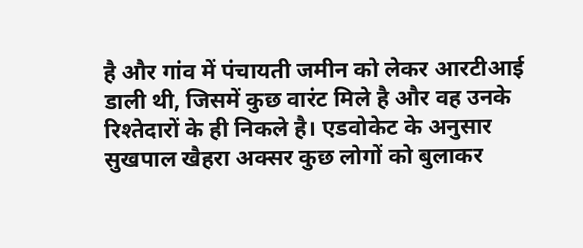है और गांव में पंचायती जमीन को लेकर आरटीआई डाली थी, जिसमें कुछ वारंट मिले है और वह उनके रिश्तेदारों के ही निकले है। एडवोकेट के अनुसार सुखपाल खैहरा अक्सर कुछ लोगों को बुलाकर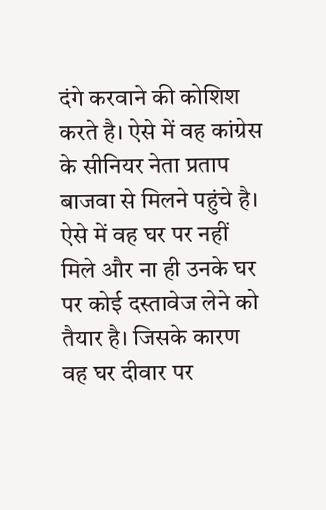दंगे करवाने की कोशिश करते है। ऐसे में वह कांग्रेस के सीनियर नेता प्रताप बाजवा से मिलने पहुंचे है। ऐसे में वह घर पर नहीं मिले और ना ही उनके घर पर कोई दस्तावेज लेने को तैयार है। जिसके कारण वह घर दीवार पर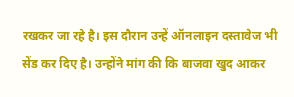रखकर जा रहे है। इस दौरान उन्हें ऑनलाइन दस्तावेज भी सेंड कर दिए है। उन्होंने मांग की कि बाजवा खुद आकर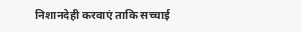निशानदेही करवाएं ताकि सच्चाई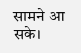सामने आ सके।